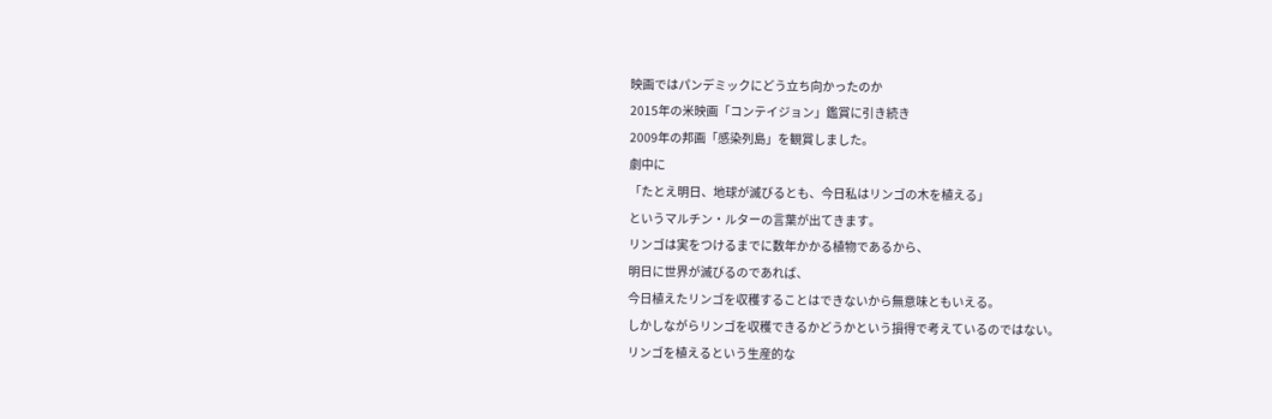映画ではパンデミックにどう立ち向かったのか
2015年の米映画「コンテイジョン」鑑賞に引き続き
2009年の邦画「感染列島」を観賞しました。
劇中に
「たとえ明日、地球が滅びるとも、今日私はリンゴの木を植える」
というマルチン・ルターの言葉が出てきます。
リンゴは実をつけるまでに数年かかる植物であるから、
明日に世界が滅びるのであれば、
今日植えたリンゴを収穫することはできないから無意味ともいえる。
しかしながらリンゴを収穫できるかどうかという損得で考えているのではない。
リンゴを植えるという生産的な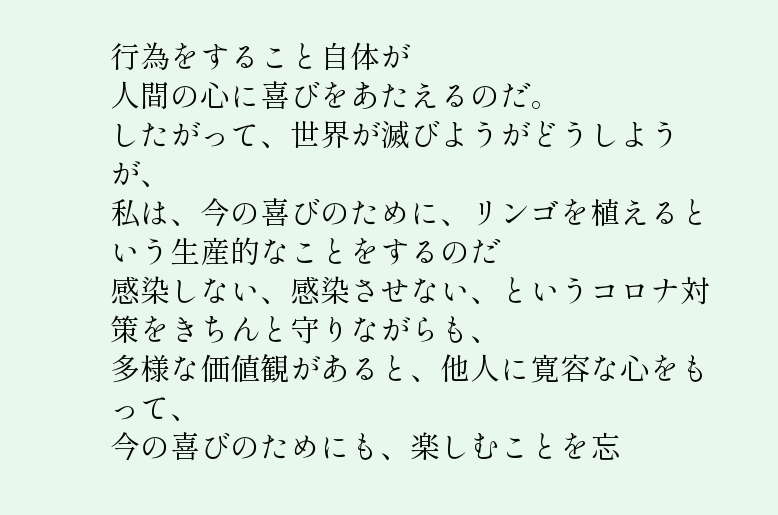行為をすること自体が
人間の心に喜びをあたえるのだ。
したがって、世界が滅びようがどうしようが、
私は、今の喜びのために、リンゴを植えるという生産的なことをするのだ
感染しない、感染させない、というコロナ対策をきちんと守りながらも、
多様な価値観があると、他人に寛容な心をもって、
今の喜びのためにも、楽しむことを忘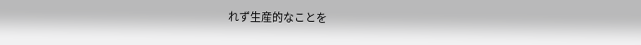れず生産的なことを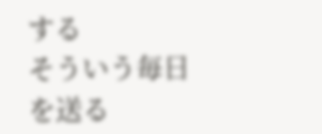する
そういう毎日を送る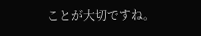ことが大切ですね。